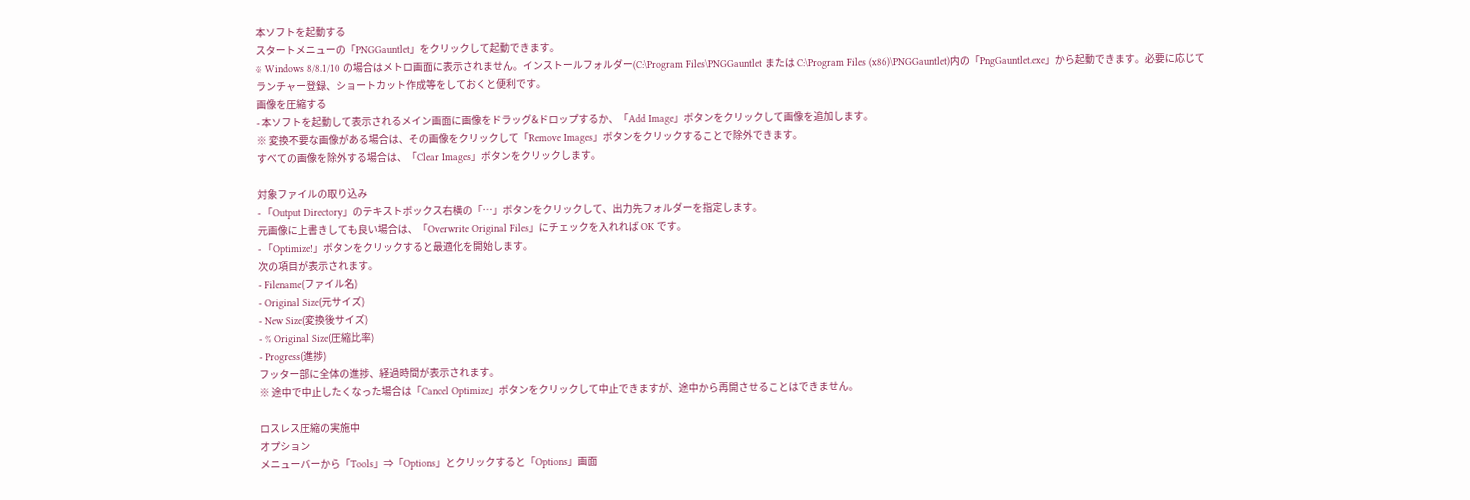本ソフトを起動する
スタートメニューの「PNGGauntlet」をクリックして起動できます。
※ Windows 8/8.1/10 の場合はメトロ画面に表示されません。インストールフォルダー(C:\Program Files\PNGGauntlet または C:\Program Files (x86)\PNGGauntlet)内の「PngGauntlet.exe」から起動できます。必要に応じて
ランチャー登録、ショートカット作成等をしておくと便利です。
画像を圧縮する
- 本ソフトを起動して表示されるメイン画面に画像をドラッグ&ドロップするか、「Add Image」ボタンをクリックして画像を追加します。
※ 変換不要な画像がある場合は、その画像をクリックして「Remove Images」ボタンをクリックすることで除外できます。
すべての画像を除外する場合は、「Clear Images」ボタンをクリックします。

対象ファイルの取り込み
- 「Output Directory」のテキストボックス右横の「…」ボタンをクリックして、出力先フォルダーを指定します。
元画像に上書きしても良い場合は、「Overwrite Original Files」にチェックを入れれば OK です。
- 「Optimize!」ボタンをクリックすると最適化を開始します。
次の項目が表示されます。
- Filename(ファイル名)
- Original Size(元サイズ)
- New Size(変換後サイズ)
- % Original Size(圧縮比率)
- Progress(進捗)
フッター部に全体の進捗、経過時間が表示されます。
※ 途中で中止したくなった場合は「Cancel Optimize」ボタンをクリックして中止できますが、途中から再開させることはできません。

ロスレス圧縮の実施中
オプション
メニューバーから「Tools」⇒「Options」とクリックすると「Options」画面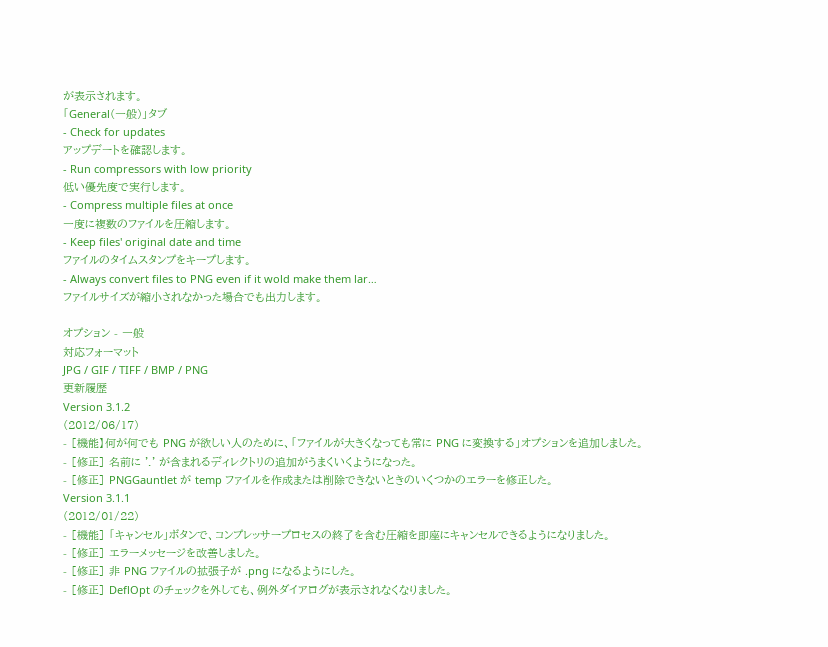が表示されます。
「General(一般)」タブ
- Check for updates
アップデートを確認します。
- Run compressors with low priority
低い優先度で実行します。
- Compress multiple files at once
一度に複数のファイルを圧縮します。
- Keep files' original date and time
ファイルのタイムスタンプをキープします。
- Always convert files to PNG even if it wold make them lar…
ファイルサイズが縮小されなかった場合でも出力します。

オプション - 一般
対応フォーマット
JPG / GIF / TIFF / BMP / PNG
更新履歴
Version 3.1.2
(2012/06/17)
- [機能】何が何でも PNG が欲しい人のために、「ファイルが大きくなっても常に PNG に変換する」オプションを追加しました。
- [修正] 名前に '.' が含まれるディレクトリの追加がうまくいくようになった。
- [修正] PNGGauntlet が temp ファイルを作成または削除できないときのいくつかのエラーを修正した。
Version 3.1.1
(2012/01/22)
- [機能] 「キャンセル」ボタンで、コンプレッサープロセスの終了を含む圧縮を即座にキャンセルできるようになりました。
- [修正] エラーメッセージを改善しました。
- [修正] 非 PNG ファイルの拡張子が .png になるようにした。
- [修正] DeflOpt のチェックを外しても、例外ダイアログが表示されなくなりました。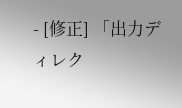- [修正] 「出力ディレク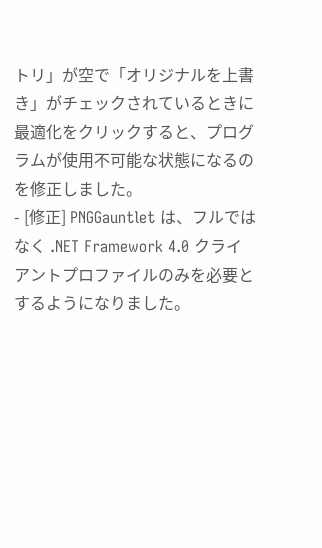トリ」が空で「オリジナルを上書き」がチェックされているときに最適化をクリックすると、プログラムが使用不可能な状態になるのを修正しました。
- [修正] PNGGauntlet は、フルではなく .NET Framework 4.0 クライアントプロファイルのみを必要とするようになりました。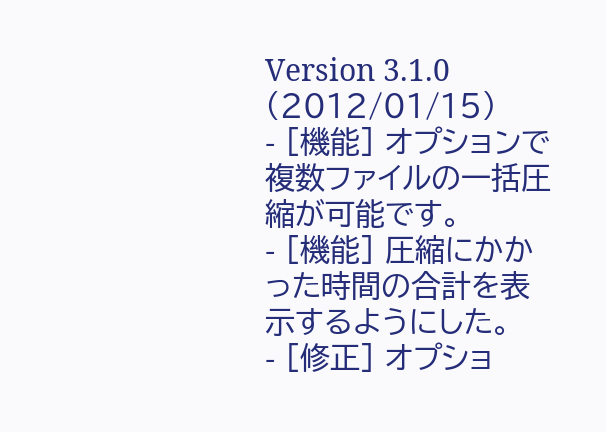Version 3.1.0
(2012/01/15)
- [機能] オプションで複数ファイルの一括圧縮が可能です。
- [機能] 圧縮にかかった時間の合計を表示するようにした。
- [修正] オプショ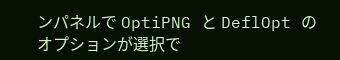ンパネルで OptiPNG と DeflOpt のオプションが選択で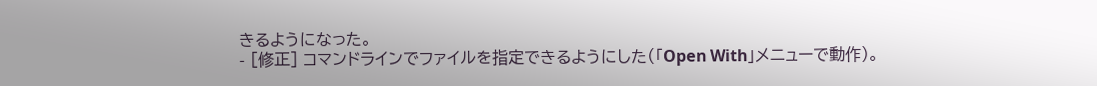きるようになった。
- [修正] コマンドラインでファイルを指定できるようにした(「Open With」メニューで動作)。